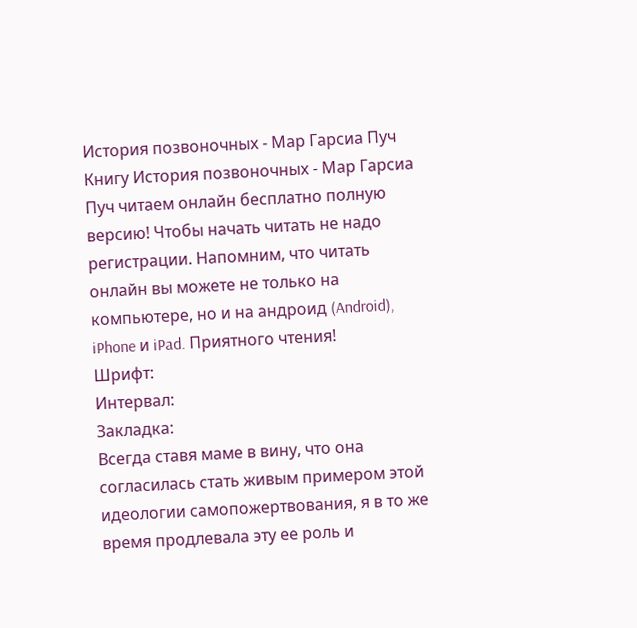История позвоночных - Мар Гарсиа Пуч
Книгу История позвоночных - Мар Гарсиа Пуч читаем онлайн бесплатно полную версию! Чтобы начать читать не надо регистрации. Напомним, что читать онлайн вы можете не только на компьютере, но и на андроид (Android), iPhone и iPad. Приятного чтения!
Шрифт:
Интервал:
Закладка:
Всегда ставя маме в вину, что она согласилась стать живым примером этой идеологии самопожертвования, я в то же время продлевала эту ее роль и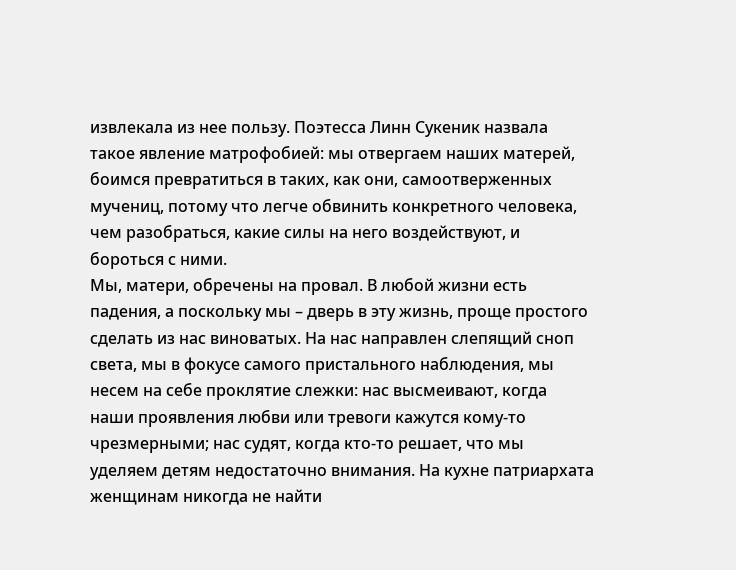извлекала из нее пользу. Поэтесса Линн Сукеник назвала такое явление матрофобией: мы отвергаем наших матерей, боимся превратиться в таких, как они, самоотверженных мучениц, потому что легче обвинить конкретного человека, чем разобраться, какие силы на него воздействуют, и бороться с ними.
Мы, матери, обречены на провал. В любой жизни есть падения, а поскольку мы – дверь в эту жизнь, проще простого сделать из нас виноватых. На нас направлен слепящий сноп света, мы в фокусе самого пристального наблюдения, мы несем на себе проклятие слежки: нас высмеивают, когда наши проявления любви или тревоги кажутся кому-то чрезмерными; нас судят, когда кто-то решает, что мы уделяем детям недостаточно внимания. На кухне патриархата женщинам никогда не найти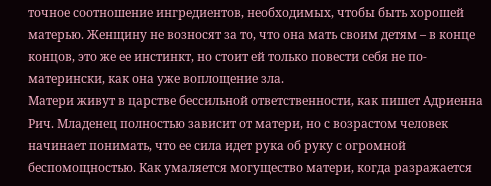точное соотношение ингредиентов, необходимых, чтобы быть хорошей матерью. Женщину не возносят за то, что она мать своим детям – в конце концов, это же ее инстинкт, но стоит ей только повести себя не по-матерински, как она уже воплощение зла.
Матери живут в царстве бессильной ответственности, как пишет Адриенна Рич. Младенец полностью зависит от матери, но с возрастом человек начинает понимать, что ее сила идет рука об руку с огромной беспомощностью. Как умаляется могущество матери, когда разражается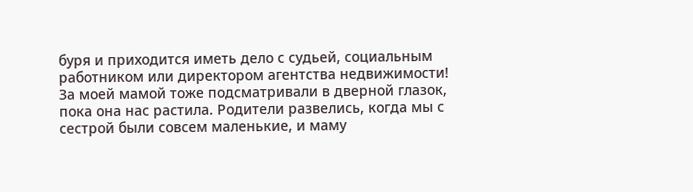буря и приходится иметь дело с судьей, социальным работником или директором агентства недвижимости!
За моей мамой тоже подсматривали в дверной глазок, пока она нас растила. Родители развелись, когда мы с сестрой были совсем маленькие, и маму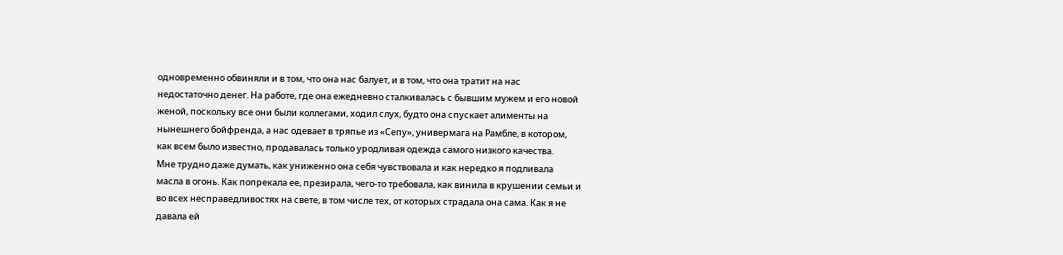одновременно обвиняли и в том, что она нас балует, и в том, что она тратит на нас недостаточно денег. На работе, где она ежедневно сталкивалась с бывшим мужем и его новой женой, поскольку все они были коллегами, ходил слух, будто она спускает алименты на нынешнего бойфренда, а нас одевает в тряпье из «Сепу», универмага на Рамбле, в котором, как всем было известно, продавалась только уродливая одежда самого низкого качества.
Мне трудно даже думать, как униженно она себя чувствовала и как нередко я подливала масла в огонь. Как попрекала ее, презирала, чего-то требовала, как винила в крушении семьи и во всех несправедливостях на свете, в том числе тех, от которых страдала она сама. Как я не давала ей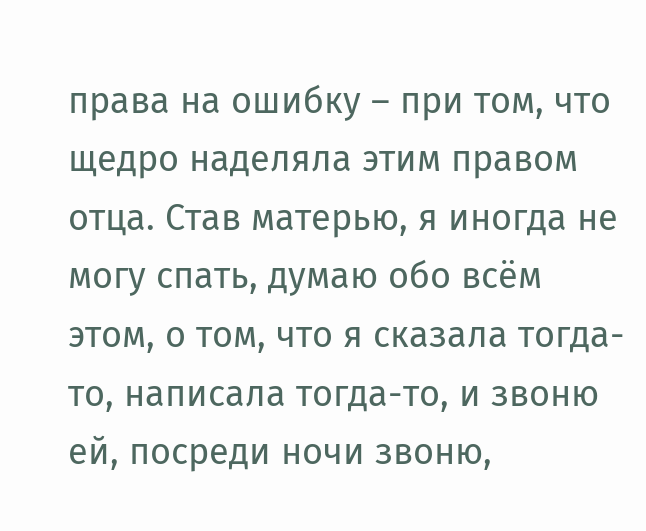права на ошибку – при том, что щедро наделяла этим правом отца. Став матерью, я иногда не могу спать, думаю обо всём этом, о том, что я сказала тогда-то, написала тогда-то, и звоню ей, посреди ночи звоню,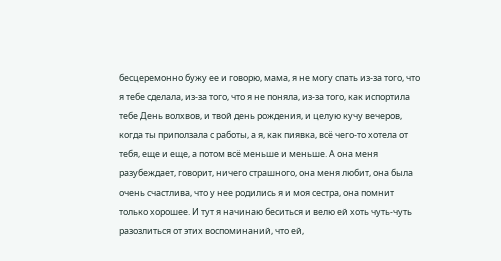бесцеремонно бужу ее и говорю, мама, я не могу спать из-за того, что я тебе сделала, из-за того, что я не поняла, из-за того, как испортила тебе День волхвов, и твой день рождения, и целую кучу вечеров, когда ты приползала с работы, а я, как пиявка, всё чего-то хотела от тебя, еще и еще, а потом всё меньше и меньше. А она меня разубеждает, говорит, ничего страшного, она меня любит, она была очень счастлива, что у нее родились я и моя сестра, она помнит только хорошее. И тут я начинаю беситься и велю ей хоть чуть-чуть разозлиться от этих воспоминаний, что ей,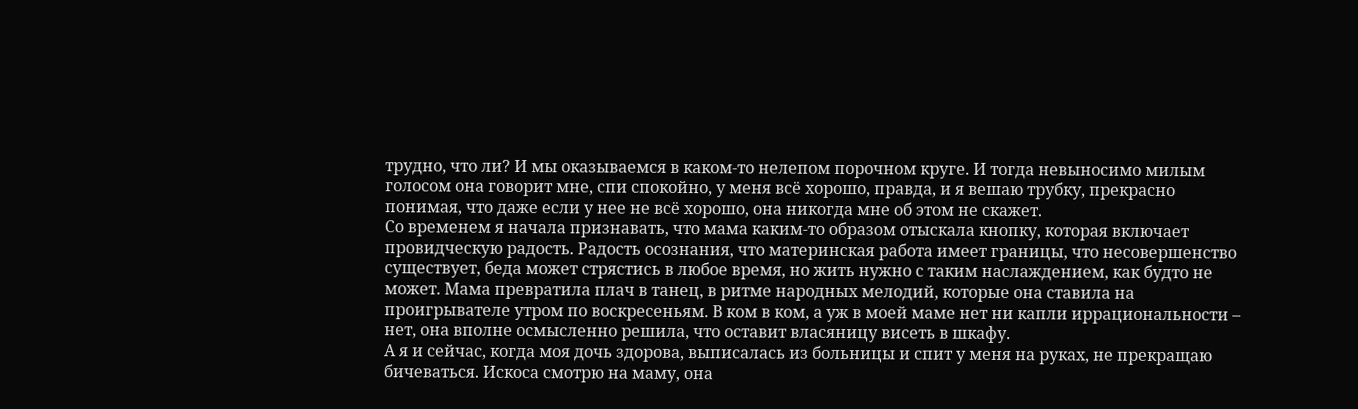трудно, что ли? И мы оказываемся в каком-то нелепом порочном круге. И тогда невыносимо милым голосом она говорит мне, спи спокойно, у меня всё хорошо, правда, и я вешаю трубку, прекрасно понимая, что даже если у нее не всё хорошо, она никогда мне об этом не скажет.
Со временем я начала признавать, что мама каким-то образом отыскала кнопку, которая включает провидческую радость. Радость осознания, что материнская работа имеет границы, что несовершенство существует, беда может стрястись в любое время, но жить нужно с таким наслаждением, как будто не может. Мама превратила плач в танец, в ритме народных мелодий, которые она ставила на проигрывателе утром по воскресеньям. В ком в ком, а уж в моей маме нет ни капли иррациональности – нет, она вполне осмысленно решила, что оставит власяницу висеть в шкафу.
А я и сейчас, когда моя дочь здорова, выписалась из больницы и спит у меня на руках, не прекращаю бичеваться. Искоса смотрю на маму, она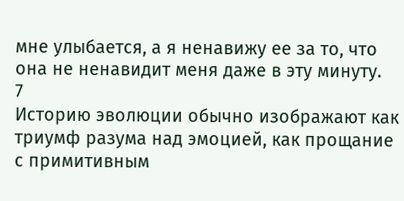мне улыбается, а я ненавижу ее за то, что она не ненавидит меня даже в эту минуту.
7
Историю эволюции обычно изображают как триумф разума над эмоцией, как прощание с примитивным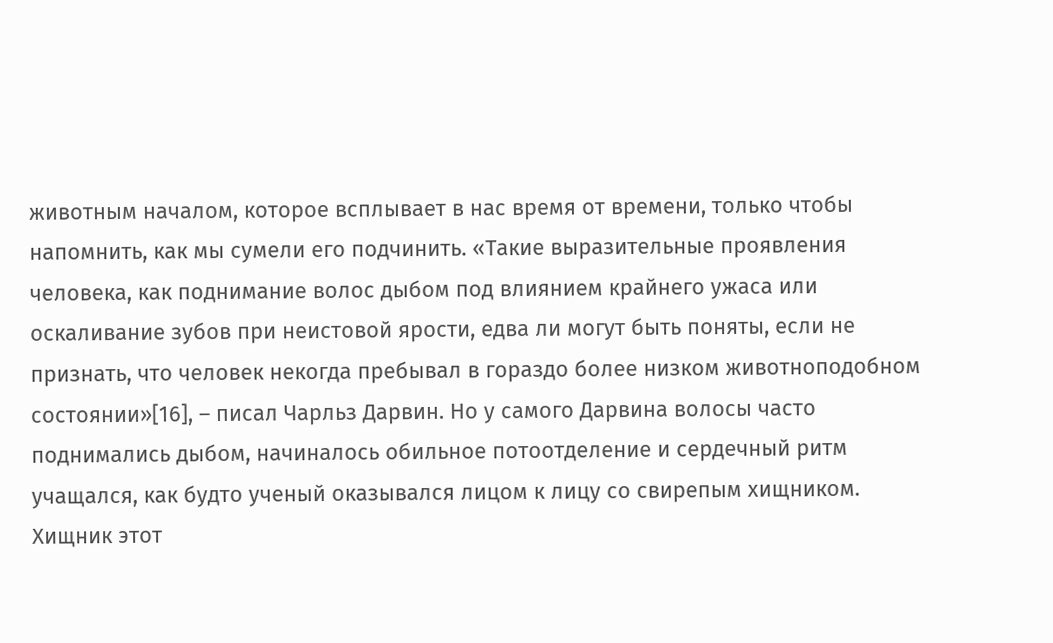животным началом, которое всплывает в нас время от времени, только чтобы напомнить, как мы сумели его подчинить. «Такие выразительные проявления человека, как поднимание волос дыбом под влиянием крайнего ужаса или оскаливание зубов при неистовой ярости, едва ли могут быть поняты, если не признать, что человек некогда пребывал в гораздо более низком животноподобном состоянии»[16], – писал Чарльз Дарвин. Но у самого Дарвина волосы часто поднимались дыбом, начиналось обильное потоотделение и сердечный ритм учащался, как будто ученый оказывался лицом к лицу со свирепым хищником. Хищник этот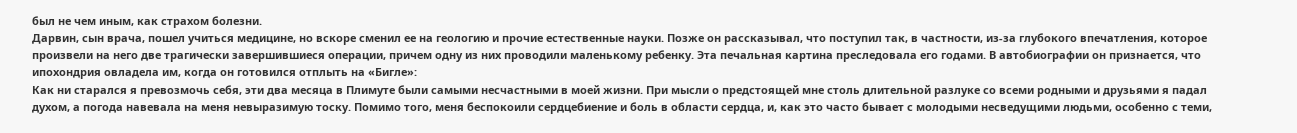был не чем иным, как страхом болезни.
Дарвин, сын врача, пошел учиться медицине, но вскоре сменил ее на геологию и прочие естественные науки. Позже он рассказывал, что поступил так, в частности, из-за глубокого впечатления, которое произвели на него две трагически завершившиеся операции, причем одну из них проводили маленькому ребенку. Эта печальная картина преследовала его годами. В автобиографии он признается, что ипохондрия овладела им, когда он готовился отплыть на «Бигле»:
Как ни старался я превозмочь себя, эти два месяца в Плимуте были самыми несчастными в моей жизни. При мысли о предстоящей мне столь длительной разлуке со всеми родными и друзьями я падал духом, а погода навевала на меня невыразимую тоску. Помимо того, меня беспокоили сердцебиение и боль в области сердца, и, как это часто бывает с молодыми несведущими людьми, особенно с теми,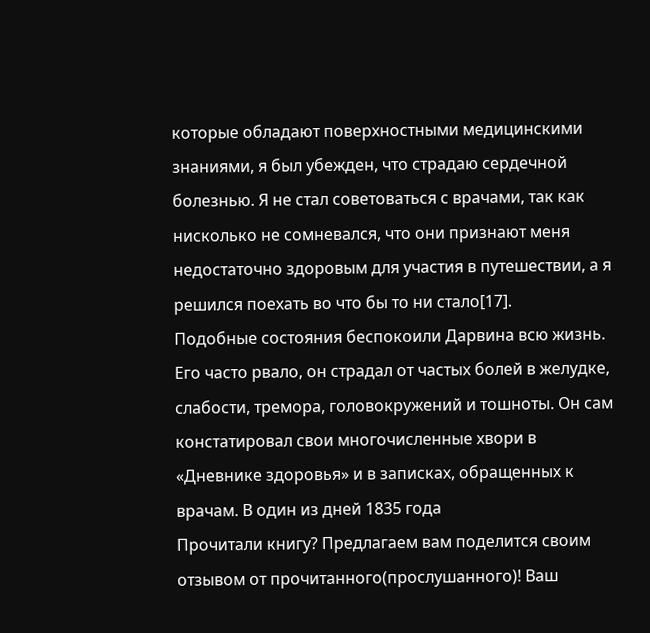которые обладают поверхностными медицинскими знаниями, я был убежден, что страдаю сердечной болезнью. Я не стал советоваться с врачами, так как нисколько не сомневался, что они признают меня недостаточно здоровым для участия в путешествии, а я решился поехать во что бы то ни стало[17].
Подобные состояния беспокоили Дарвина всю жизнь. Его часто рвало, он страдал от частых болей в желудке, слабости, тремора, головокружений и тошноты. Он сам констатировал свои многочисленные хвори в «Дневнике здоровья» и в записках, обращенных к врачам. В один из дней 1835 года
Прочитали книгу? Предлагаем вам поделится своим отзывом от прочитанного(прослушанного)! Ваш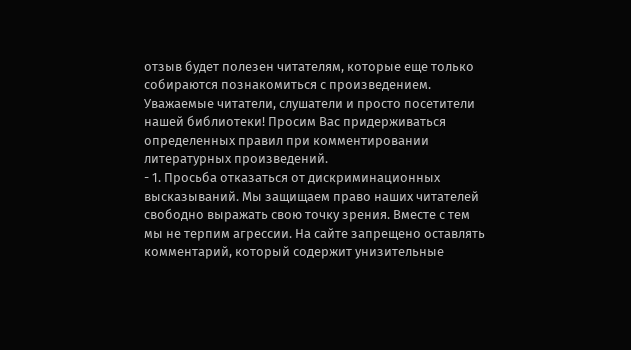отзыв будет полезен читателям, которые еще только собираются познакомиться с произведением.
Уважаемые читатели, слушатели и просто посетители нашей библиотеки! Просим Вас придерживаться определенных правил при комментировании литературных произведений.
- 1. Просьба отказаться от дискриминационных высказываний. Мы защищаем право наших читателей свободно выражать свою точку зрения. Вместе с тем мы не терпим агрессии. На сайте запрещено оставлять комментарий, который содержит унизительные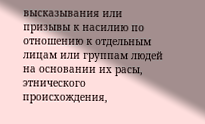высказывания или призывы к насилию по отношению к отдельным лицам или группам людей на основании их расы, этнического происхождения,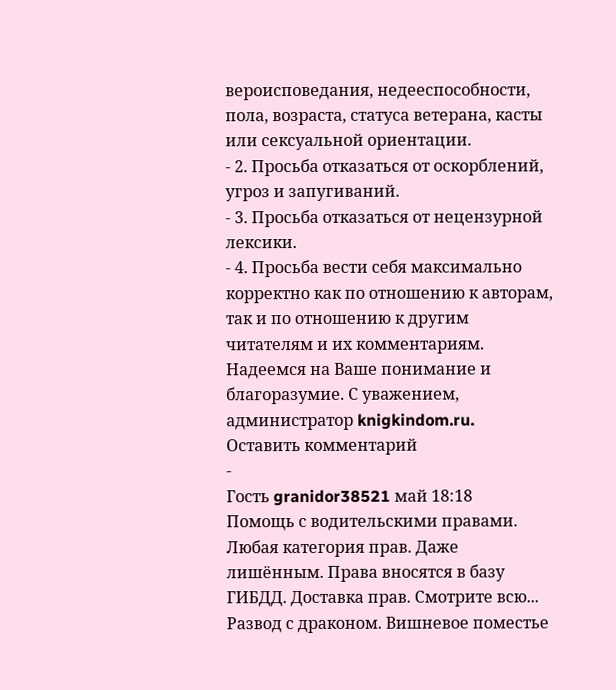вероисповедания, недееспособности, пола, возраста, статуса ветерана, касты или сексуальной ориентации.
- 2. Просьба отказаться от оскорблений, угроз и запугиваний.
- 3. Просьба отказаться от нецензурной лексики.
- 4. Просьба вести себя максимально корректно как по отношению к авторам, так и по отношению к другим читателям и их комментариям.
Надеемся на Ваше понимание и благоразумие. С уважением, администратор knigkindom.ru.
Оставить комментарий
-
Гость granidor38521 май 18:18
Помощь с водительскими правами. Любая категория прав. Даже лишённым. Права вносятся в базу ГИБДД. Доставка прав. Смотрите всю...
Развод с драконом. Вишневое поместье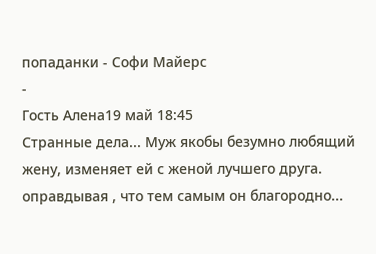попаданки - Софи Майерс
-
Гость Алена19 май 18:45
Странные дела... Муж якобы безумно любящий жену, изменяет ей с женой лучшего друга. оправдывая , что тем самым он благородно...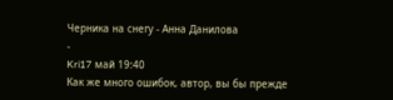Черника на снегу - Анна Данилова
-
Kri17 май 19:40
Как же много ошибок, автор, вы бы прежде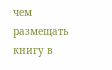чем размещать книгу в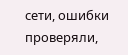сети, ошибки проверяли,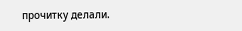прочитку делали.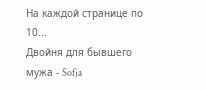На каждой странице по 10...
Двойня для бывшего мужа - Sofja